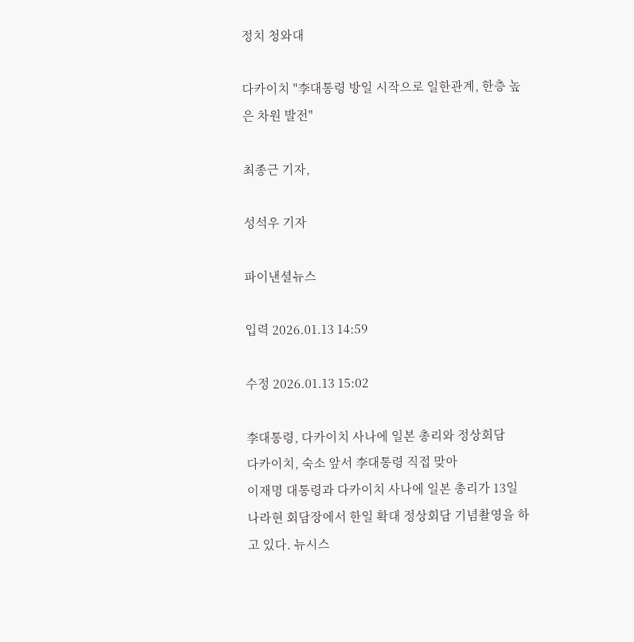정치 청와대

다카이치 "李대통령 방일 시작으로 일한관계, 한층 높은 차원 발전"

최종근 기자,

성석우 기자

파이낸셜뉴스

입력 2026.01.13 14:59

수정 2026.01.13 15:02

李대통령, 다카이치 사나에 일본 총리와 정상회담
다카이치, 숙소 앞서 李대통령 직접 맞아
이재명 대통령과 다카이치 사나에 일본 총리가 13일 나라현 회담장에서 한일 확대 정상회담 기념촬영을 하고 있다. 뉴시스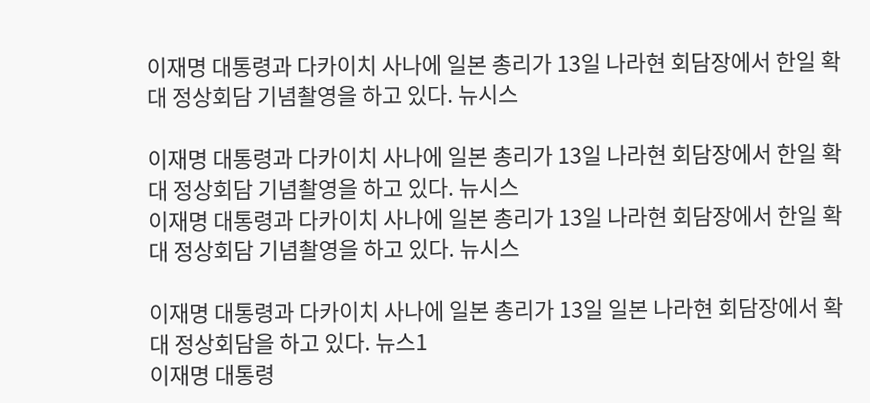이재명 대통령과 다카이치 사나에 일본 총리가 13일 나라현 회담장에서 한일 확대 정상회담 기념촬영을 하고 있다. 뉴시스

이재명 대통령과 다카이치 사나에 일본 총리가 13일 나라현 회담장에서 한일 확대 정상회담 기념촬영을 하고 있다. 뉴시스
이재명 대통령과 다카이치 사나에 일본 총리가 13일 나라현 회담장에서 한일 확대 정상회담 기념촬영을 하고 있다. 뉴시스

이재명 대통령과 다카이치 사나에 일본 총리가 13일 일본 나라현 회담장에서 확대 정상회담을 하고 있다. 뉴스1
이재명 대통령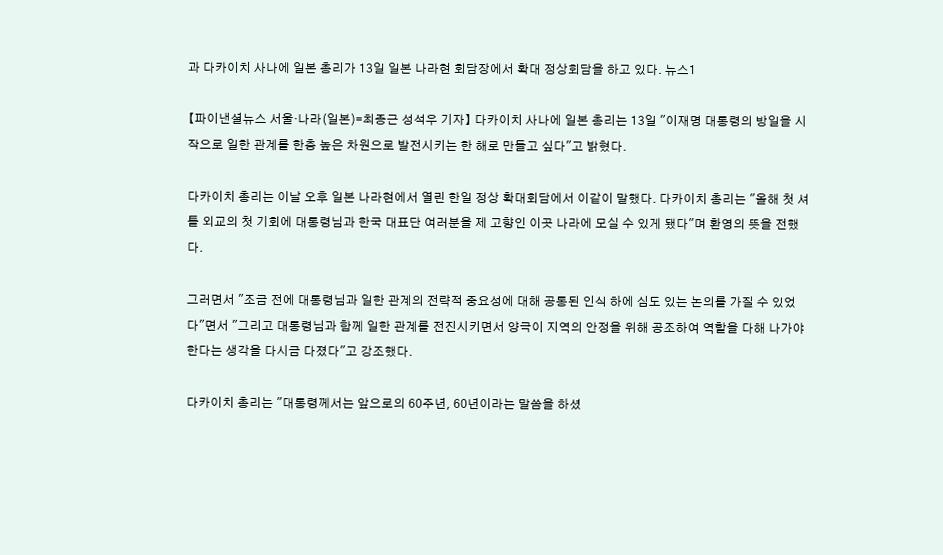과 다카이치 사나에 일본 총리가 13일 일본 나라현 회담장에서 확대 정상회담을 하고 있다. 뉴스1

【파이낸셜뉴스 서울·나라(일본)=최종근 성석우 기자】 다카이치 사나에 일본 총리는 13일 "이재명 대통령의 방일을 시작으로 일한 관계를 한층 높은 차원으로 발전시키는 한 해로 만들고 싶다"고 밝혔다.

다카이치 총리는 이날 오후 일본 나라현에서 열린 한일 정상 확대회담에서 이같이 말했다. 다카이치 총리는 "올해 첫 셔틀 외교의 첫 기회에 대통령님과 한국 대표단 여러분을 제 고향인 이곳 나라에 모실 수 있게 됐다"며 환영의 뜻을 전했다.

그러면서 "조금 전에 대통령님과 일한 관계의 전략적 중요성에 대해 공통된 인식 하에 심도 있는 논의를 가질 수 있었다"면서 "그리고 대통령님과 함께 일한 관계를 전진시키면서 양극이 지역의 안정을 위해 공조하여 역할을 다해 나가야 한다는 생각을 다시금 다졌다"고 강조했다.

다카이치 총리는 "대통령께서는 앞으로의 60주년, 60년이라는 말씀을 하셨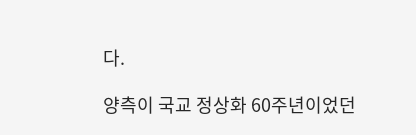다.

양측이 국교 정상화 60주년이었던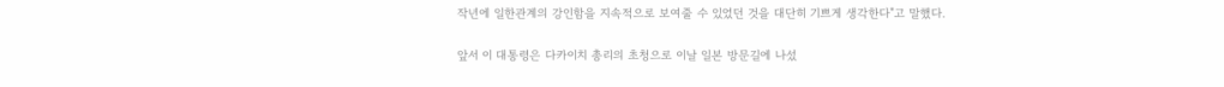작년에 일한관계의 강인함을 지속적으로 보여줄 수 있었던 것을 대단히 기쁘게 생각한다"고 말했다.

앞서 이 대통령은 다카이치 총리의 초청으로 이날 일본 방문길에 나섰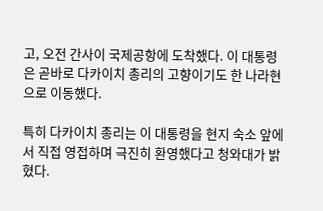고, 오전 간사이 국제공항에 도착했다. 이 대통령은 곧바로 다카이치 총리의 고향이기도 한 나라현으로 이동했다.

특히 다카이치 총리는 이 대통령을 현지 숙소 앞에서 직접 영접하며 극진히 환영했다고 청와대가 밝혔다.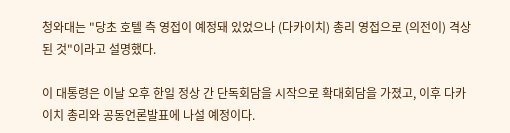청와대는 "당초 호텔 측 영접이 예정돼 있었으나 (다카이치) 총리 영접으로 (의전이) 격상된 것"이라고 설명했다.

이 대통령은 이날 오후 한일 정상 간 단독회담을 시작으로 확대회담을 가졌고, 이후 다카이치 총리와 공동언론발표에 나설 예정이다.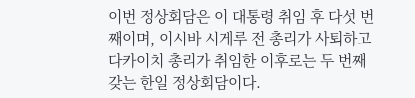이번 정상회담은 이 대통령 취임 후 다섯 번째이며, 이시바 시게루 전 총리가 사퇴하고 다카이치 총리가 취임한 이후로는 두 번째 갖는 한일 정상회담이다.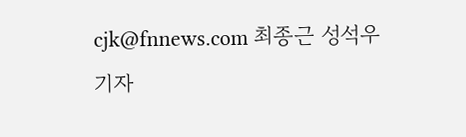cjk@fnnews.com 최종근 성석우 기자